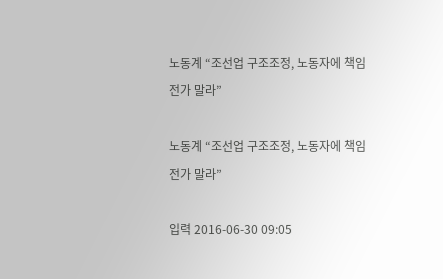노동계 “조선업 구조조정, 노동자에 책임전가 말라”

노동계 “조선업 구조조정, 노동자에 책임전가 말라”

입력 2016-06-30 09:05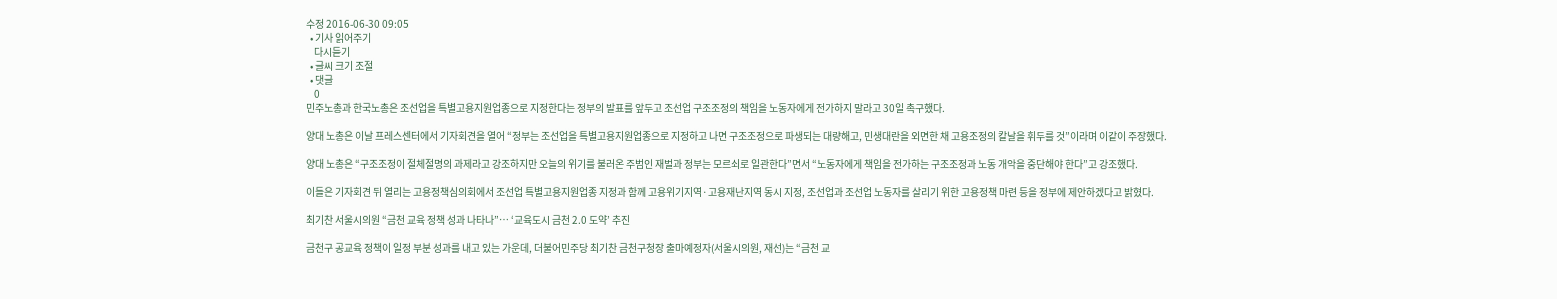수정 2016-06-30 09:05
  • 기사 읽어주기
    다시듣기
  • 글씨 크기 조절
  • 댓글
    0
민주노총과 한국노총은 조선업을 특별고용지원업종으로 지정한다는 정부의 발표를 앞두고 조선업 구조조정의 책임을 노동자에게 전가하지 말라고 30일 촉구했다.

양대 노총은 이날 프레스센터에서 기자회견을 열어 “정부는 조선업을 특별고용지원업종으로 지정하고 나면 구조조정으로 파생되는 대량해고, 민생대란을 외면한 채 고용조정의 칼날을 휘두를 것”이라며 이같이 주장했다.

양대 노총은 “구조조정이 절체절명의 과제라고 강조하지만 오늘의 위기를 불러온 주범인 재벌과 정부는 모르쇠로 일관한다”면서 “노동자에게 책임을 전가하는 구조조정과 노동 개악을 중단해야 한다”고 강조했다.

이들은 기자회견 뒤 열리는 고용정책심의회에서 조선업 특별고용지원업종 지정과 함께 고용위기지역·고용재난지역 동시 지정, 조선업과 조선업 노동자를 살리기 위한 고용정책 마련 등을 정부에 제안하겠다고 밝혔다.

최기찬 서울시의원 “금천 교육 정책 성과 나타나”… ‘교육도시 금천 2.0 도약’ 추진

금천구 공교육 정책이 일정 부분 성과를 내고 있는 가운데, 더불어민주당 최기찬 금천구청장 출마예정자(서울시의원, 재선)는 “금천 교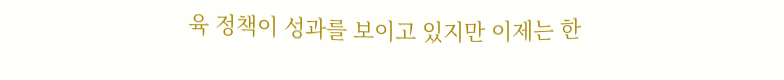육 정책이 성과를 보이고 있지만 이제는 한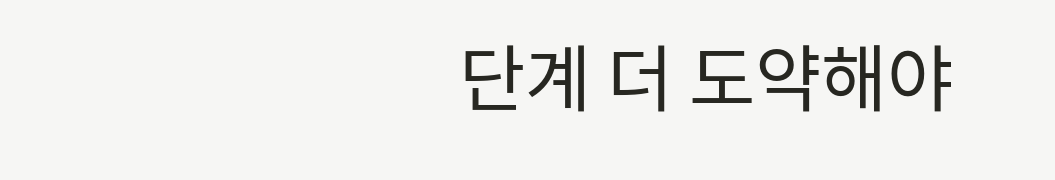단계 더 도약해야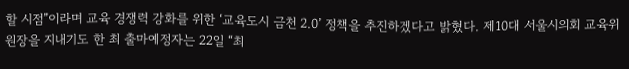할 시점”이라며 교육 경쟁력 강화를 위한 ‘교육도시 금천 2.0’ 정책을 추진하겠다고 밝혔다. 제10대 서울시의회 교육위원장을 지내기도 한 최 출마예정자는 22일 “최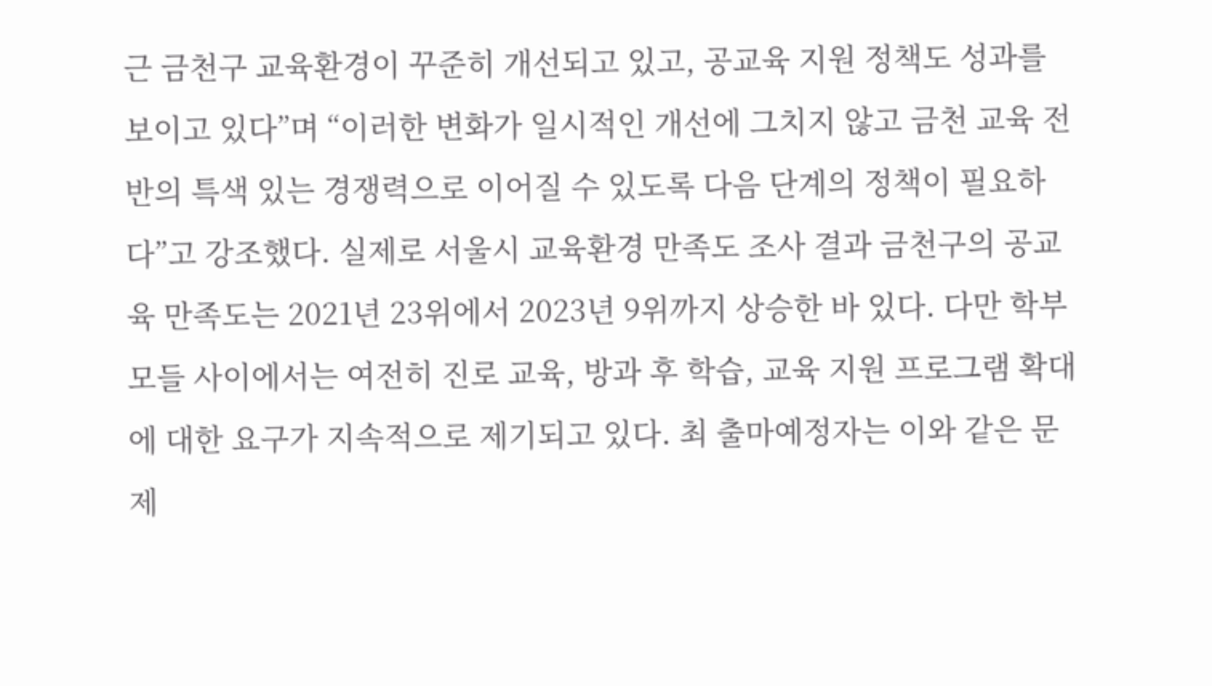근 금천구 교육환경이 꾸준히 개선되고 있고, 공교육 지원 정책도 성과를 보이고 있다”며 “이러한 변화가 일시적인 개선에 그치지 않고 금천 교육 전반의 특색 있는 경쟁력으로 이어질 수 있도록 다음 단계의 정책이 필요하다”고 강조했다. 실제로 서울시 교육환경 만족도 조사 결과 금천구의 공교육 만족도는 2021년 23위에서 2023년 9위까지 상승한 바 있다. 다만 학부모들 사이에서는 여전히 진로 교육, 방과 후 학습, 교육 지원 프로그램 확대에 대한 요구가 지속적으로 제기되고 있다. 최 출마예정자는 이와 같은 문제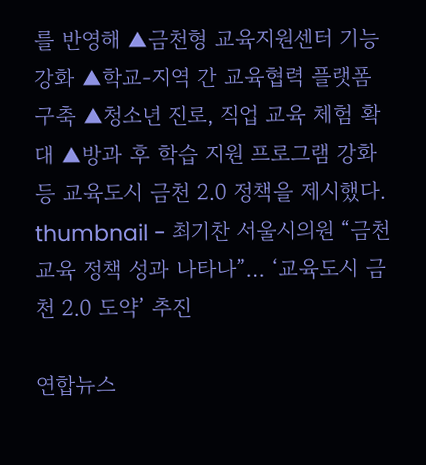를 반영해 ▲금천형 교육지원센터 기능 강화 ▲학교-지역 간 교육협력 플랫폼 구축 ▲청소년 진로, 직업 교육 체험 확대 ▲방과 후 학습 지원 프로그램 강화 등 교육도시 금천 2.0 정책을 제시했다.
thumbnail - 최기찬 서울시의원 “금천 교육 정책 성과 나타나”… ‘교육도시 금천 2.0 도약’ 추진

연합뉴스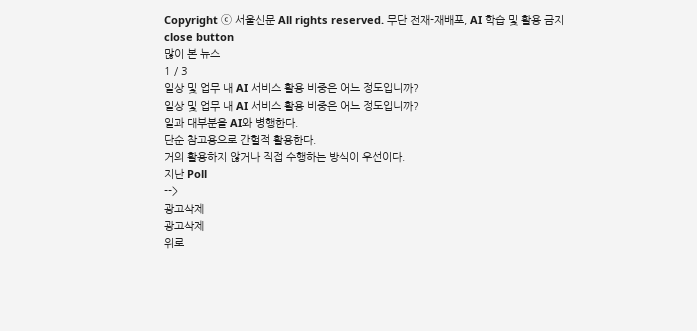Copyright ⓒ 서울신문 All rights reserved. 무단 전재-재배포, AI 학습 및 활용 금지
close button
많이 본 뉴스
1 / 3
일상 및 업무 내 AI 서비스 활용 비중은 어느 정도입니까?
일상 및 업무 내 AI 서비스 활용 비중은 어느 정도입니까?
일과 대부분을 AI와 병행한다.
단순 참고용으로 간헐적 활용한다.
거의 활용하지 않거나 직접 수행하는 방식이 우선이다.
지난 Poll
-->
광고삭제
광고삭제
위로